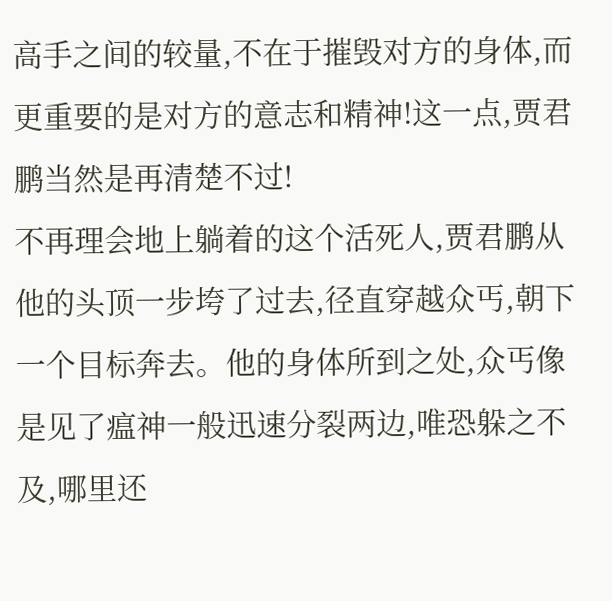高手之间的较量,不在于摧毁对方的身体,而更重要的是对方的意志和精神!这一点,贾君鹏当然是再清楚不过!
不再理会地上躺着的这个活死人,贾君鹏从他的头顶一步垮了过去,径直穿越众丐,朝下一个目标奔去。他的身体所到之处,众丐像是见了瘟神一般迅速分裂两边,唯恐躲之不及,哪里还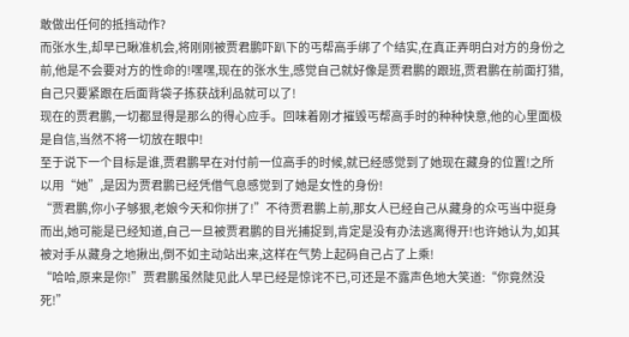敢做出任何的抵挡动作?
而张水生,却早已瞅准机会,将刚刚被贾君鹏吓趴下的丐帮高手绑了个结实,在真正弄明白对方的身份之前,他是不会要对方的性命的!嘿嘿,现在的张水生,感觉自己就好像是贾君鹏的跟班,贾君鹏在前面打猎,自己只要紧跟在后面背袋子拣获战利品就可以了!
现在的贾君鹏,一切都显得是那么的得心应手。回味着刚才摧毁丐帮高手时的种种快意,他的心里面极是自信,当然不将一切放在眼中!
至于说下一个目标是谁,贾君鹏早在对付前一位高手的时候,就已经感觉到了她现在藏身的位置!之所以用“她”,是因为贾君鹏已经凭借气息感觉到了她是女性的身份!
“贾君鹏,你小子够狠,老娘今天和你拼了!”不待贾君鹏上前,那女人已经自己从藏身的众丐当中挺身而出,她可能是已经知道,自己一旦被贾君鹏的目光捕捉到,肯定是没有办法逃离得开!也许她认为,如其被对手从藏身之地揪出,倒不如主动站出来,这样在气势上起码自己占了上乘!
“哈哈,原来是你!”贾君鹏虽然陡见此人早已经是惊诧不已,可还是不露声色地大笑道:“你竟然没死!”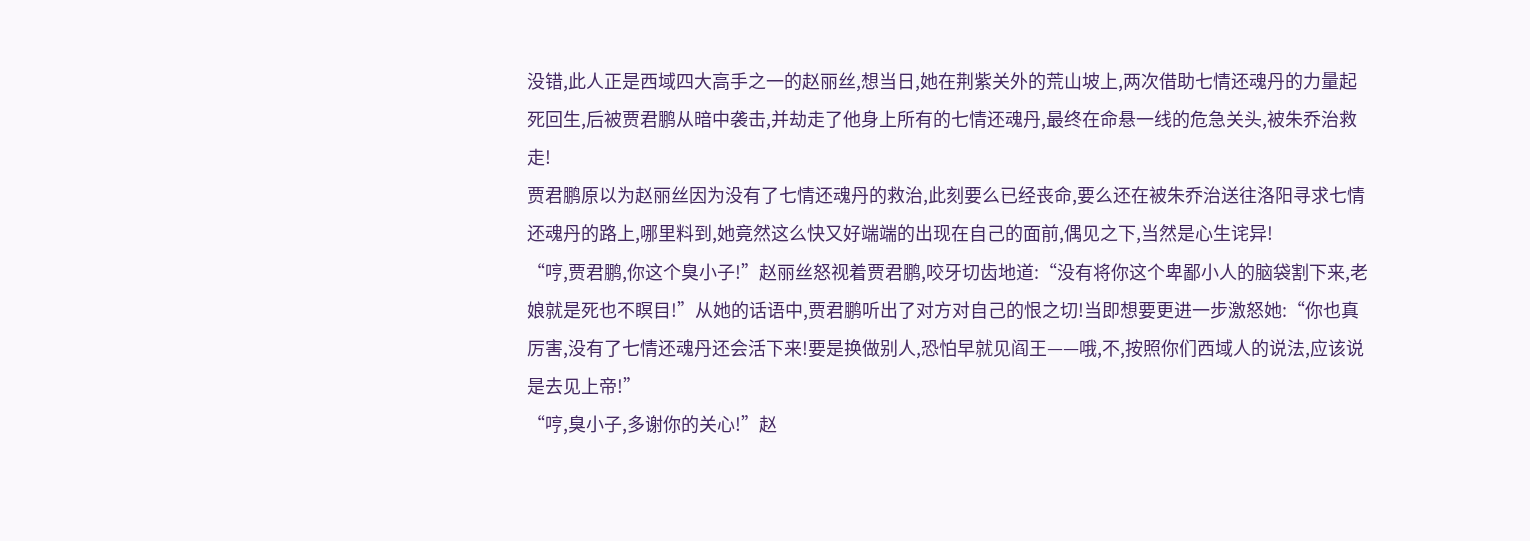没错,此人正是西域四大高手之一的赵丽丝,想当日,她在荆紫关外的荒山坡上,两次借助七情还魂丹的力量起死回生,后被贾君鹏从暗中袭击,并劫走了他身上所有的七情还魂丹,最终在命悬一线的危急关头,被朱乔治救走!
贾君鹏原以为赵丽丝因为没有了七情还魂丹的救治,此刻要么已经丧命,要么还在被朱乔治送往洛阳寻求七情还魂丹的路上,哪里料到,她竟然这么快又好端端的出现在自己的面前,偶见之下,当然是心生诧异!
“哼,贾君鹏,你这个臭小子!”赵丽丝怒视着贾君鹏,咬牙切齿地道:“没有将你这个卑鄙小人的脑袋割下来,老娘就是死也不瞑目!”从她的话语中,贾君鹏听出了对方对自己的恨之切!当即想要更进一步激怒她:“你也真厉害,没有了七情还魂丹还会活下来!要是换做别人,恐怕早就见阎王——哦,不,按照你们西域人的说法,应该说是去见上帝!”
“哼,臭小子,多谢你的关心!”赵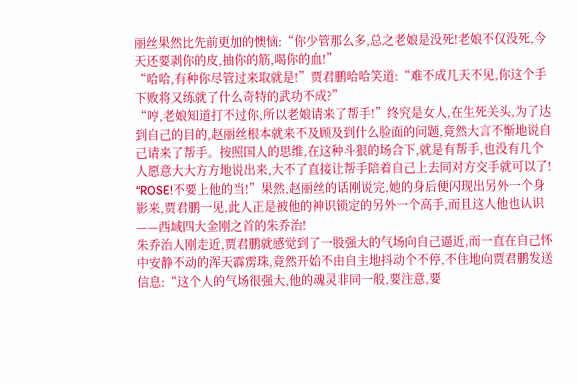丽丝果然比先前更加的懊恼:“你少管那么多,总之老娘是没死!老娘不仅没死,今天还要剥你的皮,抽你的筋,喝你的血!”
“哈哈,有种你尽管过来取就是!”贾君鹏哈哈笑道:“难不成几天不见,你这个手下败将又练就了什么奇特的武功不成?”
“哼,老娘知道打不过你,所以老娘请来了帮手!”终究是女人,在生死关头,为了达到自己的目的,赵丽丝根本就来不及顾及到什么脸面的问题,竟然大言不惭地说自己请来了帮手。按照国人的思维,在这种斗狠的场合下,就是有帮手,也没有几个人愿意大大方方地说出来,大不了直接让帮手陪着自己上去同对方交手就可以了!
“ROSE!不要上他的当!”果然,赵丽丝的话刚说完,她的身后便闪现出另外一个身影来,贾君鹏一见,此人正是被他的神识锁定的另外一个高手,而且这人他也认识——西域四大金刚之首的朱乔治!
朱乔治人刚走近,贾君鹏就感觉到了一股强大的气场向自己逼近,而一直在自己怀中安静不动的浑天霹雳珠,竟然开始不由自主地抖动个不停,不住地向贾君鹏发送信息:“这个人的气场很强大,他的魂灵非同一般,要注意,要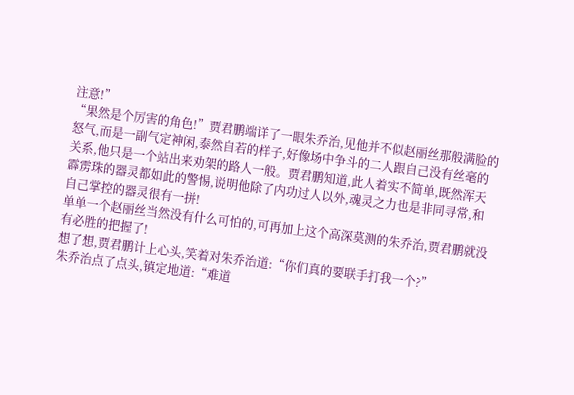注意!”
“果然是个厉害的角色!”贾君鹏端详了一眼朱乔治,见他并不似赵丽丝那般满脸的怒气,而是一副气定神闲,泰然自若的样子,好像场中争斗的二人跟自己没有丝毫的关系,他只是一个站出来劝架的路人一般。贾君鹏知道,此人着实不简单,既然浑天霹雳珠的器灵都如此的警惕,说明他除了内功过人以外,魂灵之力也是非同寻常,和自己掌控的器灵很有一拼!
单单一个赵丽丝当然没有什么可怕的,可再加上这个高深莫测的朱乔治,贾君鹏就没有必胜的把握了!
想了想,贾君鹏计上心头,笑着对朱乔治道:“你们真的要联手打我一个?”
朱乔治点了点头,镇定地道:“难道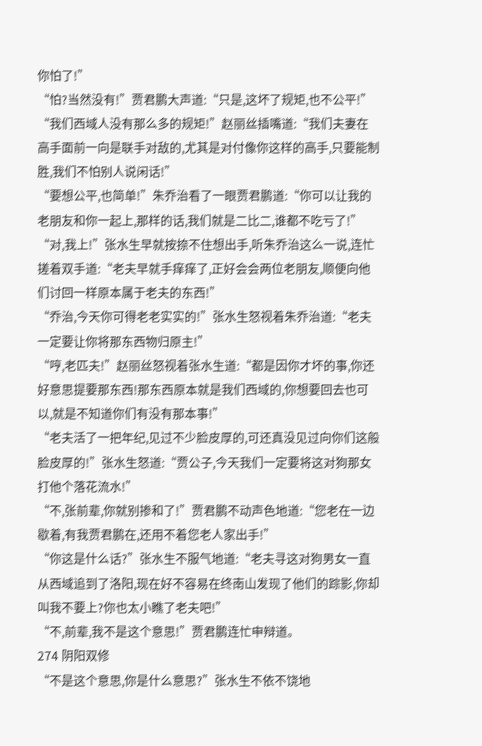你怕了!”
“怕?当然没有!”贾君鹏大声道:“只是,这坏了规矩,也不公平!”
“我们西域人没有那么多的规矩!”赵丽丝插嘴道:“我们夫妻在高手面前一向是联手对敌的,尤其是对付像你这样的高手,只要能制胜,我们不怕别人说闲话!”
“要想公平,也简单!”朱乔治看了一眼贾君鹏道:“你可以让我的老朋友和你一起上,那样的话,我们就是二比二,谁都不吃亏了!”
“对,我上!”张水生早就按捺不住想出手,听朱乔治这么一说,连忙搓着双手道:“老夫早就手痒痒了,正好会会两位老朋友,顺便向他们讨回一样原本属于老夫的东西!”
“乔治,今天你可得老老实实的!”张水生怒视着朱乔治道:“老夫一定要让你将那东西物归原主!”
“哼,老匹夫!”赵丽丝怒视着张水生道:“都是因你才坏的事,你还好意思提要那东西!那东西原本就是我们西域的,你想要回去也可以,就是不知道你们有没有那本事!”
“老夫活了一把年纪,见过不少脸皮厚的,可还真没见过向你们这般脸皮厚的!”张水生怒道:“贾公子,今天我们一定要将这对狗那女打他个落花流水!”
“不,张前辈,你就别掺和了!”贾君鹏不动声色地道:“您老在一边歇着,有我贾君鹏在,还用不着您老人家出手!”
“你这是什么话?”张水生不服气地道:“老夫寻这对狗男女一直从西域追到了洛阳,现在好不容易在终南山发现了他们的踪影,你却叫我不要上?你也太小瞧了老夫吧!”
“不,前辈,我不是这个意思!”贾君鹏连忙申辩道。
274 阴阳双修
“不是这个意思,你是什么意思?”张水生不依不饶地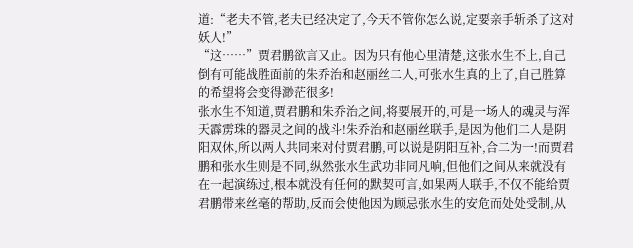道:“老夫不管,老夫已经决定了,今天不管你怎么说,定要亲手斩杀了这对妖人!”
“这……”贾君鹏欲言又止。因为只有他心里清楚,这张水生不上,自己倒有可能战胜面前的朱乔治和赵丽丝二人,可张水生真的上了,自己胜算的希望将会变得渺茫很多!
张水生不知道,贾君鹏和朱乔治之间,将要展开的,可是一场人的魂灵与浑天霹雳珠的器灵之间的战斗!朱乔治和赵丽丝联手,是因为他们二人是阴阳双休,所以两人共同来对付贾君鹏,可以说是阴阳互补,合二为一!而贾君鹏和张水生则是不同,纵然张水生武功非同凡响,但他们之间从来就没有在一起演练过,根本就没有任何的默契可言,如果两人联手,不仅不能给贾君鹏带来丝毫的帮助,反而会使他因为顾忌张水生的安危而处处受制,从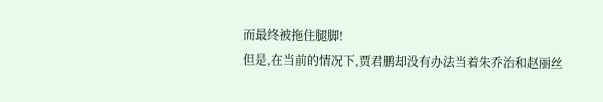而最终被拖住腿脚!
但是,在当前的情况下,贾君鹏却没有办法当着朱乔治和赵丽丝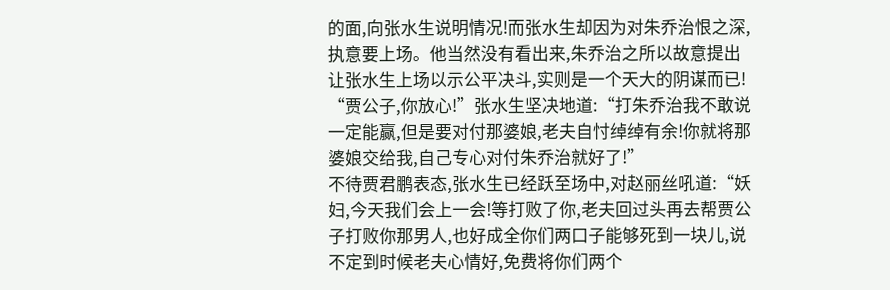的面,向张水生说明情况!而张水生却因为对朱乔治恨之深,执意要上场。他当然没有看出来,朱乔治之所以故意提出让张水生上场以示公平决斗,实则是一个天大的阴谋而已!
“贾公子,你放心!”张水生坚决地道:“打朱乔治我不敢说一定能赢,但是要对付那婆娘,老夫自忖绰绰有余!你就将那婆娘交给我,自己专心对付朱乔治就好了!”
不待贾君鹏表态,张水生已经跃至场中,对赵丽丝吼道:“妖妇,今天我们会上一会!等打败了你,老夫回过头再去帮贾公子打败你那男人,也好成全你们两口子能够死到一块儿,说不定到时候老夫心情好,免费将你们两个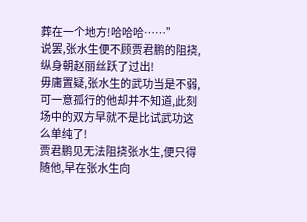葬在一个地方!哈哈哈……”
说罢,张水生便不顾贾君鹏的阻挠,纵身朝赵丽丝跃了过出!
毋庸置疑,张水生的武功当是不弱,可一意孤行的他却并不知道,此刻场中的双方早就不是比试武功这么单纯了!
贾君鹏见无法阻挠张水生,便只得随他,早在张水生向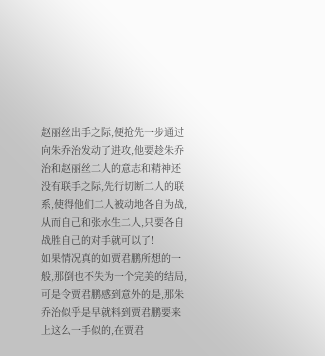赵丽丝出手之际,便抢先一步通过向朱乔治发动了进攻,他要趁朱乔治和赵丽丝二人的意志和精神还没有联手之际,先行切断二人的联系,使得他们二人被动地各自为战,从而自己和张水生二人,只要各自战胜自己的对手就可以了!
如果情况真的如贾君鹏所想的一般,那倒也不失为一个完美的结局,可是令贾君鹏感到意外的是,那朱乔治似乎是早就料到贾君鹏要来上这么一手似的,在贾君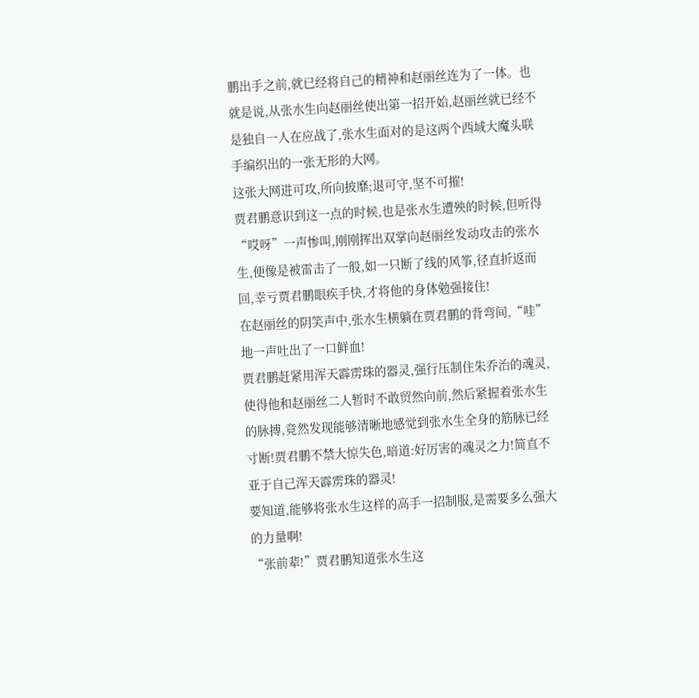鹏出手之前,就已经将自己的精神和赵丽丝连为了一体。也就是说,从张水生向赵丽丝使出第一招开始,赵丽丝就已经不是独自一人在应战了,张水生面对的是这两个西域大魔头联手编织出的一张无形的大网。
这张大网进可攻,所向披靡;退可守,坚不可摧!
贾君鹏意识到这一点的时候,也是张水生遭殃的时候,但听得“哎呀”一声惨叫,刚刚挥出双掌向赵丽丝发动攻击的张水生,便像是被雷击了一般,如一只断了线的风筝,径直折返而回,幸亏贾君鹏眼疾手快,才将他的身体勉强接住!
在赵丽丝的阴笑声中,张水生横躺在贾君鹏的背弯间,“哇”地一声吐出了一口鲜血!
贾君鹏赶紧用浑天霹雳珠的器灵,强行压制住朱乔治的魂灵,使得他和赵丽丝二人暂时不敢贸然向前,然后紧握着张水生的脉搏,竟然发现能够清晰地感觉到张水生全身的筋脉已经寸断!贾君鹏不禁大惊失色,暗道:好厉害的魂灵之力!简直不亚于自己浑天霹雳珠的器灵!
要知道,能够将张水生这样的高手一招制服,是需要多么强大的力量啊!
“张前辈!”贾君鹏知道张水生这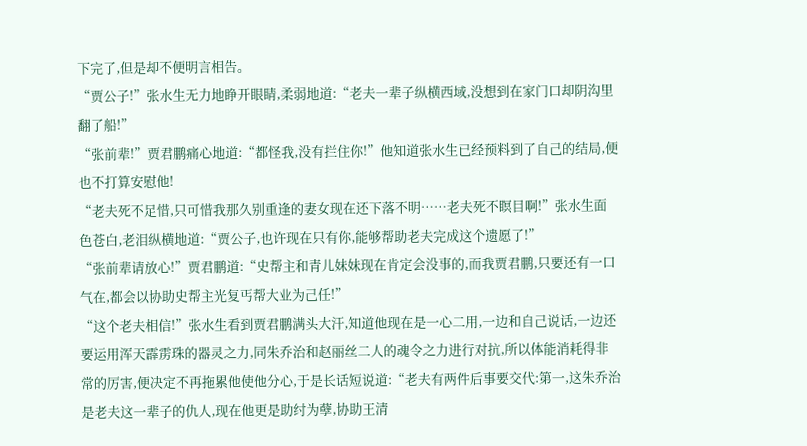下完了,但是却不便明言相告。
“贾公子!”张水生无力地睁开眼睛,柔弱地道:“老夫一辈子纵横西域,没想到在家门口却阴沟里翻了船!”
“张前辈!”贾君鹏痛心地道:“都怪我,没有拦住你!”他知道张水生已经预料到了自己的结局,便也不打算安慰他!
“老夫死不足惜,只可惜我那久别重逢的妻女现在还下落不明……老夫死不瞑目啊!”张水生面色苍白,老泪纵横地道:“贾公子,也许现在只有你,能够帮助老夫完成这个遗愿了!”
“张前辈请放心!”贾君鹏道:“史帮主和青儿妹妹现在肯定会没事的,而我贾君鹏,只要还有一口气在,都会以协助史帮主光复丐帮大业为己任!”
“这个老夫相信!”张水生看到贾君鹏满头大汗,知道他现在是一心二用,一边和自己说话,一边还要运用浑天霹雳珠的器灵之力,同朱乔治和赵丽丝二人的魂令之力进行对抗,所以体能消耗得非常的厉害,便决定不再拖累他使他分心,于是长话短说道:“老夫有两件后事要交代:第一,这朱乔治是老夫这一辈子的仇人,现在他更是助纣为孽,协助王清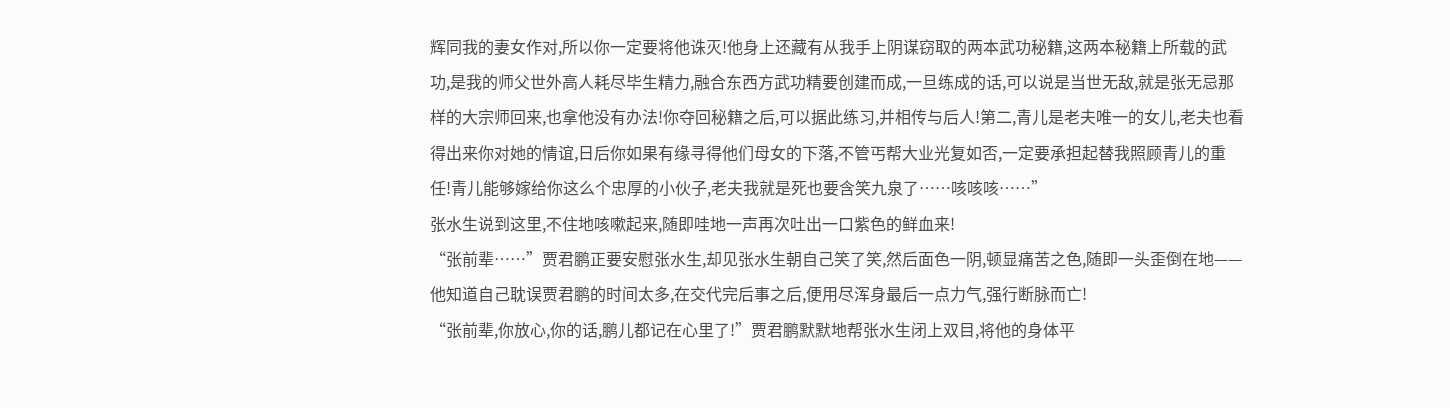辉同我的妻女作对,所以你一定要将他诛灭!他身上还藏有从我手上阴谋窃取的两本武功秘籍,这两本秘籍上所载的武功,是我的师父世外高人耗尽毕生精力,融合东西方武功精要创建而成,一旦练成的话,可以说是当世无敌,就是张无忌那样的大宗师回来,也拿他没有办法!你夺回秘籍之后,可以据此练习,并相传与后人!第二,青儿是老夫唯一的女儿,老夫也看得出来你对她的情谊,日后你如果有缘寻得他们母女的下落,不管丐帮大业光复如否,一定要承担起替我照顾青儿的重任!青儿能够嫁给你这么个忠厚的小伙子,老夫我就是死也要含笑九泉了……咳咳咳……”
张水生说到这里,不住地咳嗽起来,随即哇地一声再次吐出一口紫色的鲜血来!
“张前辈……”贾君鹏正要安慰张水生,却见张水生朝自己笑了笑,然后面色一阴,顿显痛苦之色,随即一头歪倒在地——他知道自己耽误贾君鹏的时间太多,在交代完后事之后,便用尽浑身最后一点力气,强行断脉而亡!
“张前辈,你放心,你的话,鹏儿都记在心里了!”贾君鹏默默地帮张水生闭上双目,将他的身体平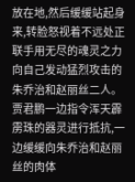放在地,然后缓缓站起身来,转脸怒视着不远处正联手用无尽的魂灵之力向自己发动猛烈攻击的朱乔治和赵丽丝二人。
贾君鹏一边指令浑天霹雳珠的器灵进行抵抗,一边缓缓向朱乔治和赵丽丝的肉体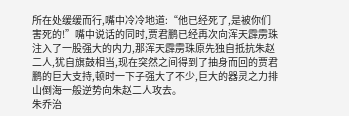所在处缓缓而行,嘴中冷冷地道:“他已经死了,是被你们害死的!”嘴中说话的同时,贾君鹏已经再次向浑天霹雳珠注入了一股强大的内力,那浑天霹雳珠原先独自抵抗朱赵二人,犹自旗鼓相当,现在突然之间得到了抽身而回的贾君鹏的巨大支持,顿时一下子强大了不少,巨大的器灵之力排山倒海一般逆势向朱赵二人攻去。
朱乔治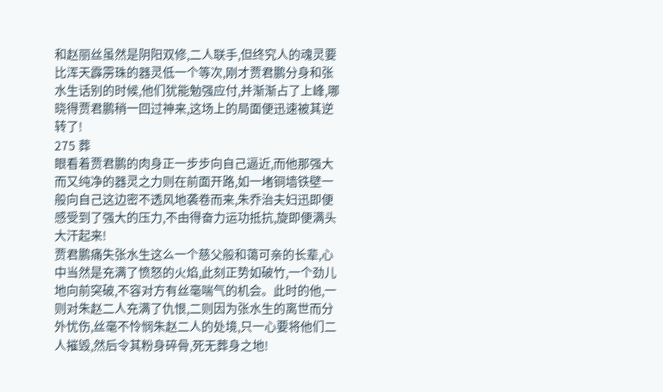和赵丽丝虽然是阴阳双修,二人联手,但终究人的魂灵要比浑天霹雳珠的器灵低一个等次,刚才贾君鹏分身和张水生话别的时候,他们犹能勉强应付,并渐渐占了上峰,哪晓得贾君鹏稍一回过神来,这场上的局面便迅速被其逆转了!
275 葬
眼看着贾君鹏的肉身正一步步向自己逼近,而他那强大而又纯净的器灵之力则在前面开路,如一堵铜墙铁壁一般向自己这边密不透风地袭卷而来,朱乔治夫妇迅即便感受到了强大的压力,不由得奋力运功抵抗,旋即便满头大汗起来!
贾君鹏痛失张水生这么一个慈父般和蔼可亲的长辈,心中当然是充满了愤怒的火焰,此刻正势如破竹,一个劲儿地向前突破,不容对方有丝毫喘气的机会。此时的他,一则对朱赵二人充满了仇恨,二则因为张水生的离世而分外忧伤,丝毫不怜悯朱赵二人的处境,只一心要将他们二人摧毁,然后令其粉身碎骨,死无葬身之地!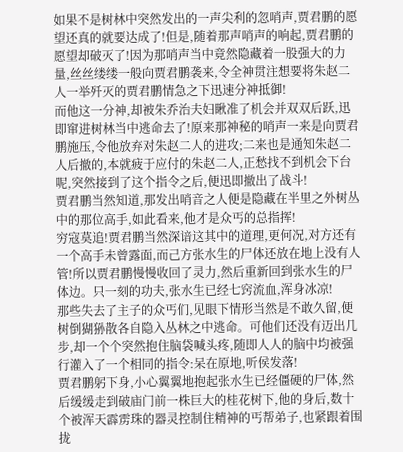如果不是树林中突然发出的一声尖利的忽哨声,贾君鹏的愿望还真的就要达成了!但是,随着那声哨声的响起,贾君鹏的愿望却破灭了!因为那哨声当中竟然隐藏着一股强大的力量,丝丝缕缕一般向贾君鹏袭来,令全神贯注想要将朱赵二人一举歼灭的贾君鹏情急之下迅速分神抵御!
而他这一分神,却被朱乔治夫妇瞅准了机会并双双后跃,迅即窜进树林当中逃命去了!原来那神秘的哨声一来是向贾君鹏施压,令他放弃对朱赵二人的进攻;二来也是通知朱赵二人后撤的,本就疲于应付的朱赵二人,正愁找不到机会下台呢,突然接到了这个指令之后,便迅即撤出了战斗!
贾君鹏当然知道,那发出哨音之人便是隐藏在半里之外树丛中的那位高手,如此看来,他才是众丐的总指挥!
穷寇莫追!贾君鹏当然深谙这其中的道理,更何况,对方还有一个高手未曾露面,而己方张水生的尸体还放在地上没有人管!所以贾君鹏慢慢收回了灵力,然后重新回到张水生的尸体边。只一刻的功夫,张水生已经七窍流血,浑身冰凉!
那些失去了主子的众丐们,见眼下情形当然是不敢久留,便树倒猢狲散各自隐入丛林之中逃命。可他们还没有迈出几步,却一个个突然抱住脑袋喊头疼,随即人人的脑中均被强行灌入了一个相同的指令:呆在原地,听侯发落!
贾君鹏躬下身,小心翼翼地抱起张水生已经僵硬的尸体,然后缓缓走到破庙门前一株巨大的桂花树下,他的身后,数十个被浑天霹雳珠的器灵控制住精神的丐帮弟子,也紧跟着围拢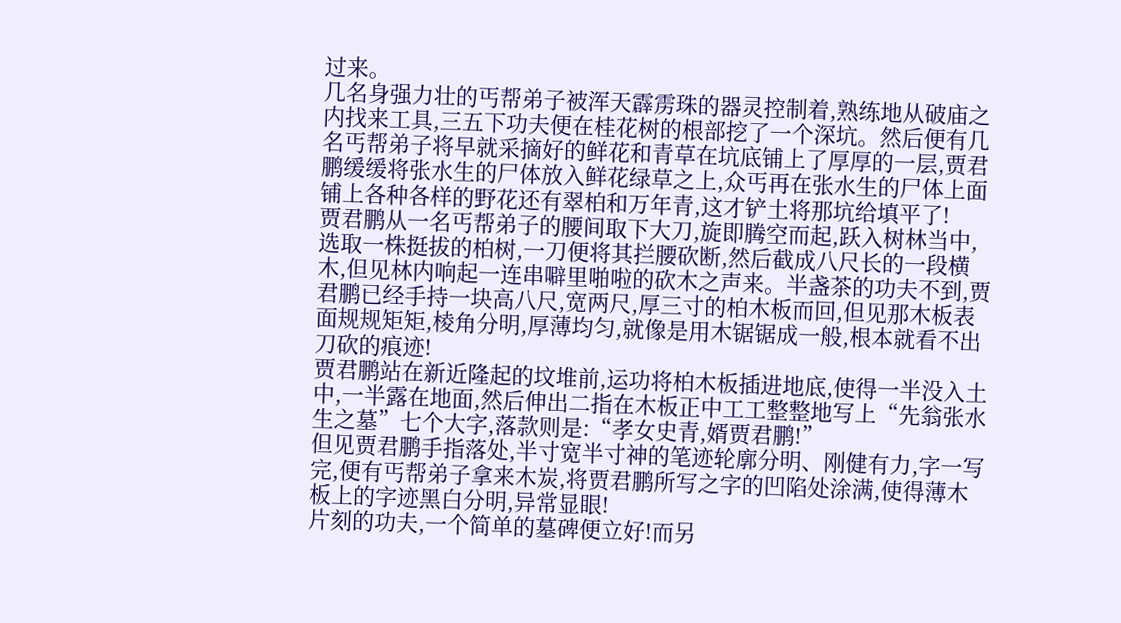过来。
几名身强力壮的丐帮弟子被浑天霹雳珠的器灵控制着,熟练地从破庙之内找来工具,三五下功夫便在桂花树的根部挖了一个深坑。然后便有几名丐帮弟子将早就采摘好的鲜花和青草在坑底铺上了厚厚的一层,贾君鹏缓缓将张水生的尸体放入鲜花绿草之上,众丐再在张水生的尸体上面铺上各种各样的野花还有翠柏和万年青,这才铲土将那坑给填平了!
贾君鹏从一名丐帮弟子的腰间取下大刀,旋即腾空而起,跃入树林当中,选取一株挺拔的柏树,一刀便将其拦腰砍断,然后截成八尺长的一段横木,但见林内响起一连串噼里啪啦的砍木之声来。半盏茶的功夫不到,贾君鹏已经手持一块高八尺,宽两尺,厚三寸的柏木板而回,但见那木板表面规规矩矩,棱角分明,厚薄均匀,就像是用木锯锯成一般,根本就看不出刀砍的痕迹!
贾君鹏站在新近隆起的坟堆前,运功将柏木板插进地底,使得一半没入土中,一半露在地面,然后伸出二指在木板正中工工整整地写上“先翁张水生之墓”七个大字,落款则是:“孝女史青,婿贾君鹏!”
但见贾君鹏手指落处,半寸宽半寸神的笔迹轮廓分明、刚健有力,字一写完,便有丐帮弟子拿来木炭,将贾君鹏所写之字的凹陷处涂满,使得薄木板上的字迹黑白分明,异常显眼!
片刻的功夫,一个简单的墓碑便立好!而另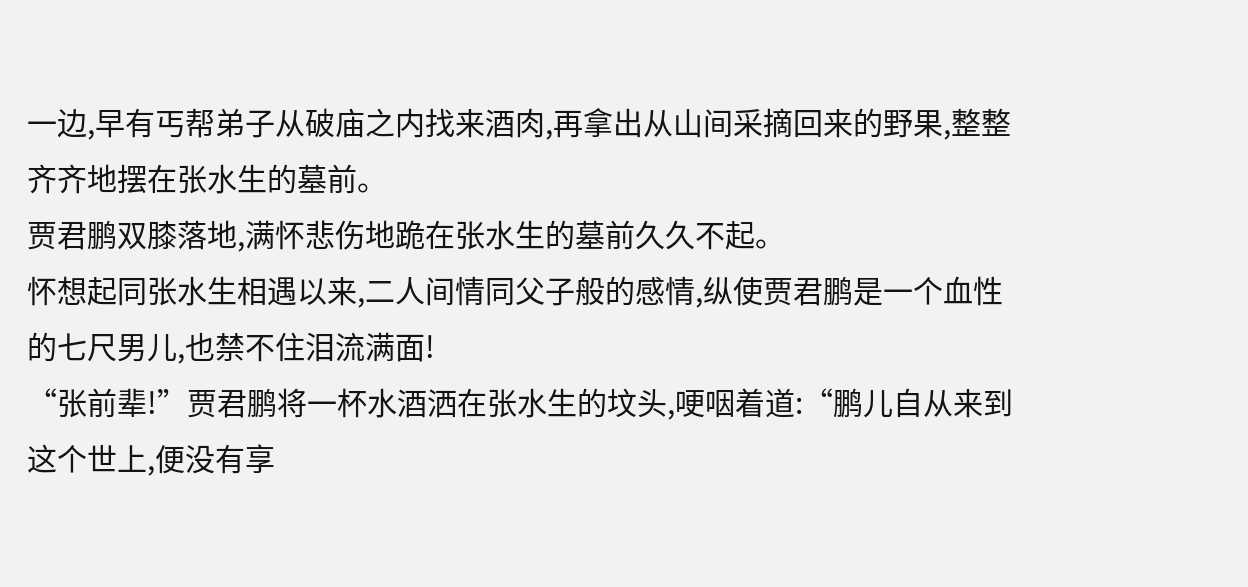一边,早有丐帮弟子从破庙之内找来酒肉,再拿出从山间采摘回来的野果,整整齐齐地摆在张水生的墓前。
贾君鹏双膝落地,满怀悲伤地跪在张水生的墓前久久不起。
怀想起同张水生相遇以来,二人间情同父子般的感情,纵使贾君鹏是一个血性的七尺男儿,也禁不住泪流满面!
“张前辈!”贾君鹏将一杯水酒洒在张水生的坟头,哽咽着道:“鹏儿自从来到这个世上,便没有享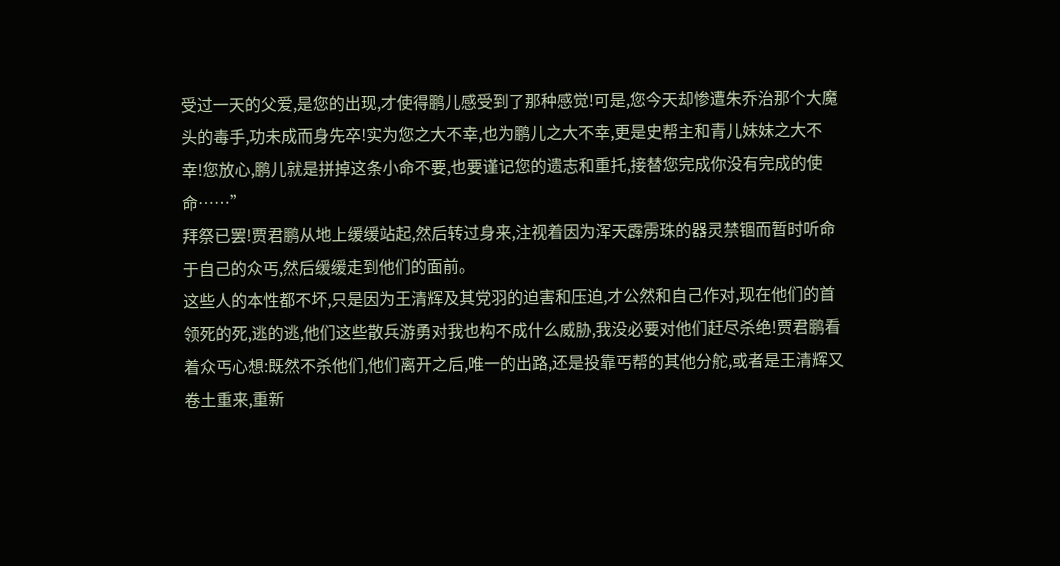受过一天的父爱,是您的出现,才使得鹏儿感受到了那种感觉!可是,您今天却惨遭朱乔治那个大魔头的毒手,功未成而身先卒!实为您之大不幸,也为鹏儿之大不幸,更是史帮主和青儿妹妹之大不幸!您放心,鹏儿就是拼掉这条小命不要,也要谨记您的遗志和重托,接替您完成你没有完成的使命……”
拜祭已罢!贾君鹏从地上缓缓站起,然后转过身来,注视着因为浑天霹雳珠的器灵禁锢而暂时听命于自己的众丐,然后缓缓走到他们的面前。
这些人的本性都不坏,只是因为王清辉及其党羽的迫害和压迫,才公然和自己作对,现在他们的首领死的死,逃的逃,他们这些散兵游勇对我也构不成什么威胁,我没必要对他们赶尽杀绝!贾君鹏看着众丐心想:既然不杀他们,他们离开之后,唯一的出路,还是投靠丐帮的其他分舵,或者是王清辉又卷土重来,重新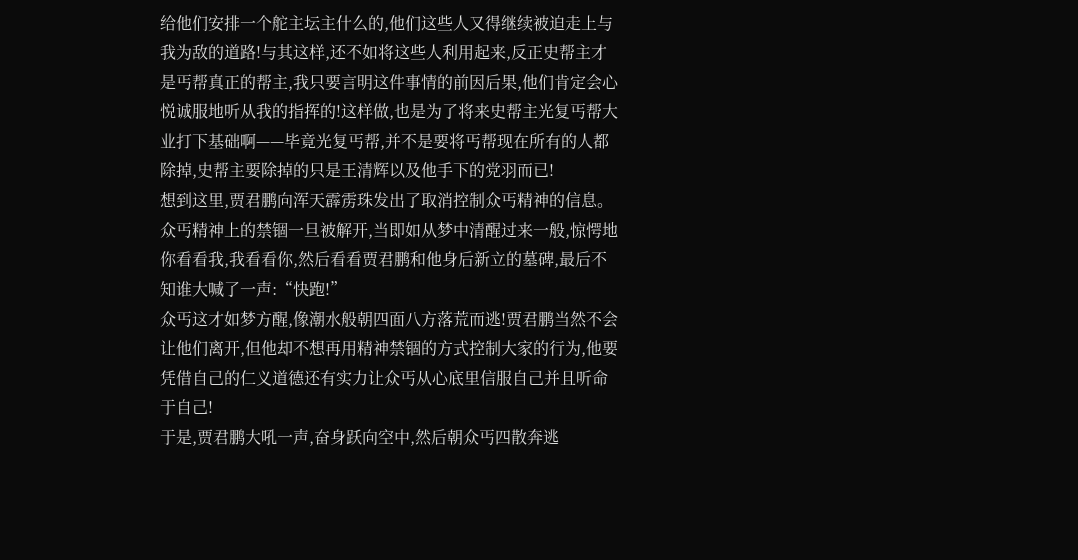给他们安排一个舵主坛主什么的,他们这些人又得继续被迫走上与我为敌的道路!与其这样,还不如将这些人利用起来,反正史帮主才是丐帮真正的帮主,我只要言明这件事情的前因后果,他们肯定会心悦诚服地听从我的指挥的!这样做,也是为了将来史帮主光复丐帮大业打下基础啊——毕竟光复丐帮,并不是要将丐帮现在所有的人都除掉,史帮主要除掉的只是王清辉以及他手下的党羽而已!
想到这里,贾君鹏向浑天霹雳珠发出了取消控制众丐精神的信息。众丐精神上的禁锢一旦被解开,当即如从梦中清醒过来一般,惊愕地你看看我,我看看你,然后看看贾君鹏和他身后新立的墓碑,最后不知谁大喊了一声:“快跑!”
众丐这才如梦方醒,像潮水般朝四面八方落荒而逃!贾君鹏当然不会让他们离开,但他却不想再用精神禁锢的方式控制大家的行为,他要凭借自己的仁义道德还有实力让众丐从心底里信服自己并且听命于自己!
于是,贾君鹏大吼一声,奋身跃向空中,然后朝众丐四散奔逃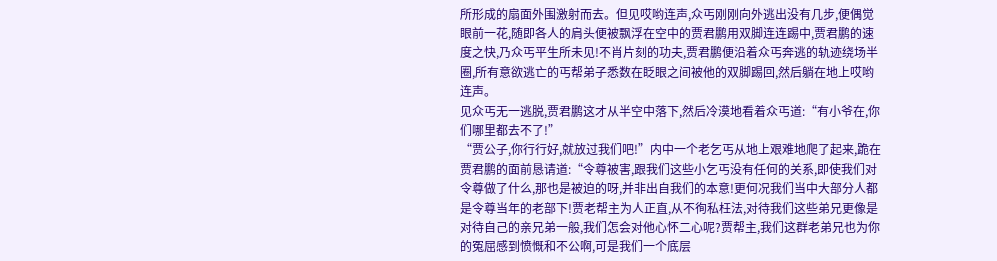所形成的扇面外围激射而去。但见哎哟连声,众丐刚刚向外逃出没有几步,便偶觉眼前一花,随即各人的肩头便被飘浮在空中的贾君鹏用双脚连连踢中,贾君鹏的速度之快,乃众丐平生所未见!不肖片刻的功夫,贾君鹏便沿着众丐奔逃的轨迹绕场半圈,所有意欲逃亡的丐帮弟子悉数在眨眼之间被他的双脚踢回,然后躺在地上哎哟连声。
见众丐无一逃脱,贾君鹏这才从半空中落下,然后冷漠地看着众丐道:“有小爷在,你们哪里都去不了!”
“贾公子,你行行好,就放过我们吧!”内中一个老乞丐从地上艰难地爬了起来,跪在贾君鹏的面前恳请道:“令尊被害,跟我们这些小乞丐没有任何的关系,即使我们对令尊做了什么,那也是被迫的呀,并非出自我们的本意!更何况我们当中大部分人都是令尊当年的老部下!贾老帮主为人正直,从不徇私枉法,对待我们这些弟兄更像是对待自己的亲兄弟一般,我们怎会对他心怀二心呢?贾帮主,我们这群老弟兄也为你的冤屈感到愤慨和不公啊,可是我们一个底层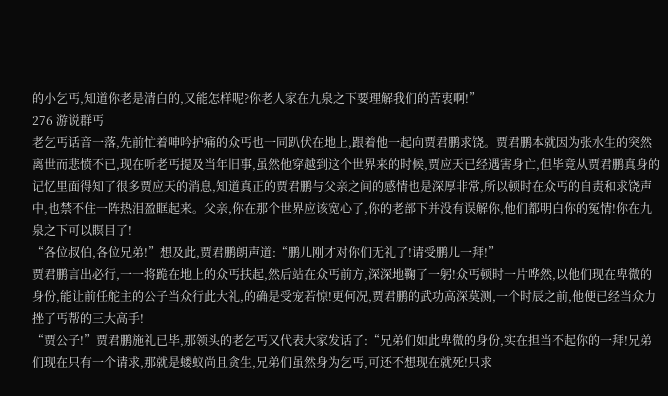的小乞丐,知道你老是清白的,又能怎样呢?你老人家在九泉之下要理解我们的苦衷啊!”
276 游说群丐
老乞丐话音一落,先前忙着呻吟护痛的众丐也一同趴伏在地上,跟着他一起向贾君鹏求饶。贾君鹏本就因为张水生的突然离世而悲愤不已,现在听老丐提及当年旧事,虽然他穿越到这个世界来的时候,贾应天已经遇害身亡,但毕竟从贾君鹏真身的记忆里面得知了很多贾应天的消息,知道真正的贾君鹏与父亲之间的感情也是深厚非常,所以顿时在众丐的自责和求饶声中,也禁不住一阵热泪盈眶起来。父亲,你在那个世界应该宽心了,你的老部下并没有误解你,他们都明白你的冤情!你在九泉之下可以瞑目了!
“各位叔伯,各位兄弟!”想及此,贾君鹏朗声道:“鹏儿刚才对你们无礼了!请受鹏儿一拜!”
贾君鹏言出必行,一一将跪在地上的众丐扶起,然后站在众丐前方,深深地鞠了一躬!众丐顿时一片哗然,以他们现在卑微的身份,能让前任舵主的公子当众行此大礼,的确是受宠若惊!更何况,贾君鹏的武功高深莫测,一个时辰之前,他便已经当众力挫了丐帮的三大高手!
“贾公子!”贾君鹏施礼已毕,那领头的老乞丐又代表大家发话了:“兄弟们如此卑微的身份,实在担当不起你的一拜!兄弟们现在只有一个请求,那就是蝼蚁尚且贪生,兄弟们虽然身为乞丐,可还不想现在就死!只求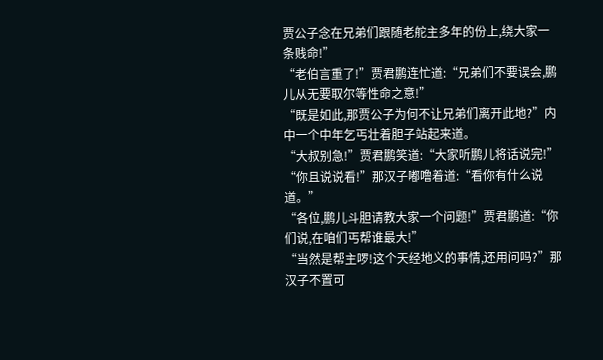贾公子念在兄弟们跟随老舵主多年的份上,绕大家一条贱命!”
“老伯言重了!”贾君鹏连忙道:“兄弟们不要误会,鹏儿从无要取尔等性命之意!”
“既是如此,那贾公子为何不让兄弟们离开此地?”内中一个中年乞丐壮着胆子站起来道。
“大叔别急!”贾君鹏笑道:“大家听鹏儿将话说完!”
“你且说说看!”那汉子嘟噜着道:“看你有什么说道。”
“各位,鹏儿斗胆请教大家一个问题!”贾君鹏道:“你们说,在咱们丐帮谁最大!”
“当然是帮主啰!这个天经地义的事情,还用问吗?”那汉子不置可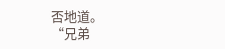否地道。
“兄弟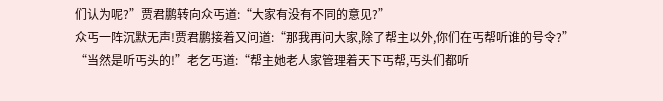们认为呢?”贾君鹏转向众丐道:“大家有没有不同的意见?”
众丐一阵沉默无声!贾君鹏接着又问道:“那我再问大家,除了帮主以外,你们在丐帮听谁的号令?”
“当然是听丐头的!”老乞丐道:“帮主她老人家管理着天下丐帮,丐头们都听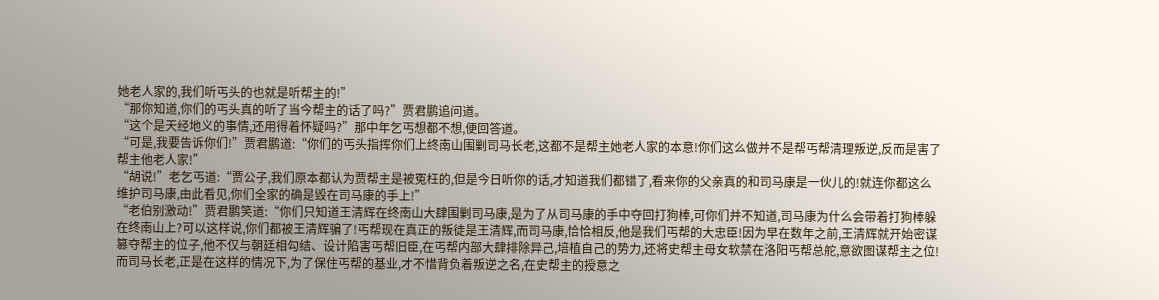她老人家的,我们听丐头的也就是听帮主的!”
“那你知道,你们的丐头真的听了当今帮主的话了吗?”贾君鹏追问道。
“这个是天经地义的事情,还用得着怀疑吗?”那中年乞丐想都不想,便回答道。
“可是,我要告诉你们!”贾君鹏道:“你们的丐头指挥你们上终南山围剿司马长老,这都不是帮主她老人家的本意!你们这么做并不是帮丐帮清理叛逆,反而是害了帮主他老人家!”
“胡说!”老乞丐道:“贾公子,我们原本都认为贾帮主是被冤枉的,但是今日听你的话,才知道我们都错了,看来你的父亲真的和司马康是一伙儿的!就连你都这么维护司马康,由此看见,你们全家的确是毁在司马康的手上!”
“老伯别激动!”贾君鹏笑道:“你们只知道王清辉在终南山大肆围剿司马康,是为了从司马康的手中夺回打狗棒,可你们并不知道,司马康为什么会带着打狗棒躲在终南山上?可以这样说,你们都被王清辉骗了!丐帮现在真正的叛徒是王清辉,而司马康,恰恰相反,他是我们丐帮的大忠臣!因为早在数年之前,王清辉就开始密谋篡夺帮主的位子,他不仅与朝廷相勾结、设计陷害丐帮旧臣,在丐帮内部大肆排除异己,培植自己的势力,还将史帮主母女软禁在洛阳丐帮总舵,意欲图谋帮主之位!而司马长老,正是在这样的情况下,为了保住丐帮的基业,才不惜背负着叛逆之名,在史帮主的授意之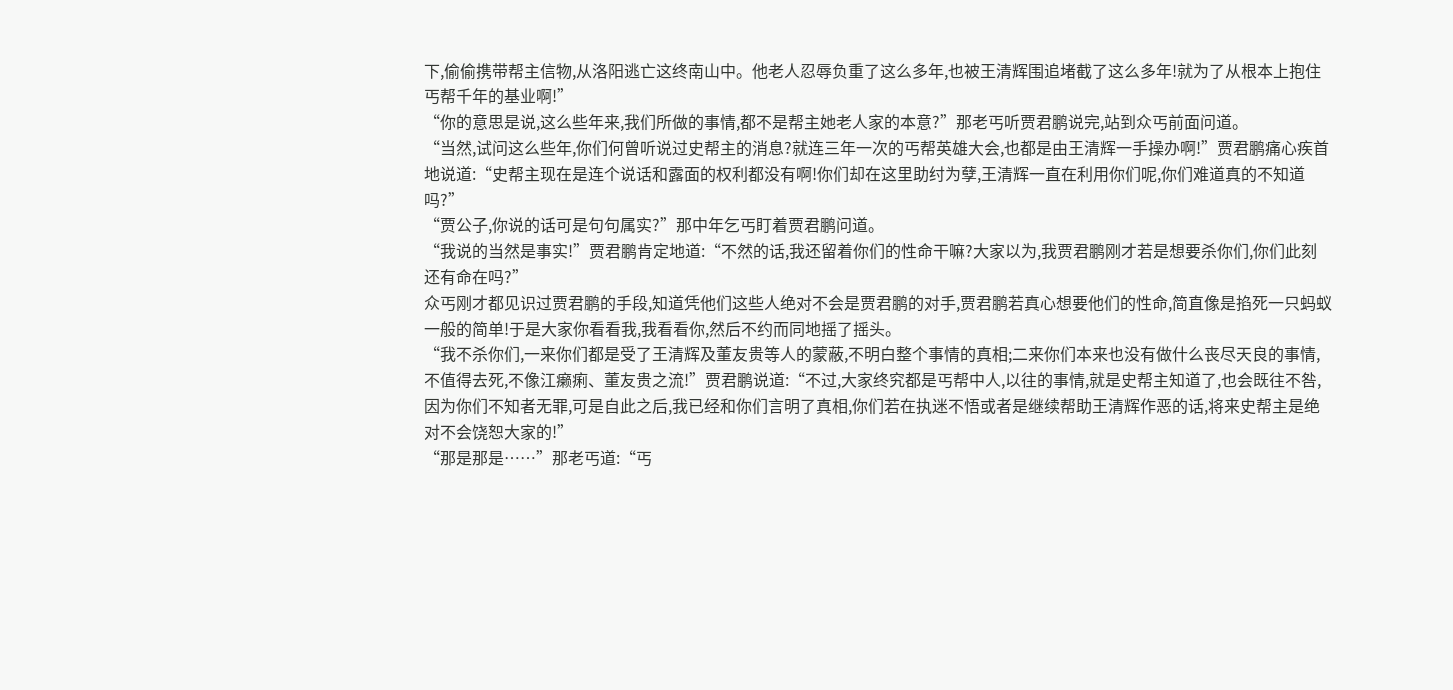下,偷偷携带帮主信物,从洛阳逃亡这终南山中。他老人忍辱负重了这么多年,也被王清辉围追堵截了这么多年!就为了从根本上抱住丐帮千年的基业啊!”
“你的意思是说,这么些年来,我们所做的事情,都不是帮主她老人家的本意?”那老丐听贾君鹏说完,站到众丐前面问道。
“当然,试问这么些年,你们何曾听说过史帮主的消息?就连三年一次的丐帮英雄大会,也都是由王清辉一手操办啊!”贾君鹏痛心疾首地说道:“史帮主现在是连个说话和露面的权利都没有啊!你们却在这里助纣为孽,王清辉一直在利用你们呢,你们难道真的不知道吗?”
“贾公子,你说的话可是句句属实?”那中年乞丐盯着贾君鹏问道。
“我说的当然是事实!”贾君鹏肯定地道:“不然的话,我还留着你们的性命干嘛?大家以为,我贾君鹏刚才若是想要杀你们,你们此刻还有命在吗?”
众丐刚才都见识过贾君鹏的手段,知道凭他们这些人绝对不会是贾君鹏的对手,贾君鹏若真心想要他们的性命,简直像是掐死一只蚂蚁一般的简单!于是大家你看看我,我看看你,然后不约而同地摇了摇头。
“我不杀你们,一来你们都是受了王清辉及董友贵等人的蒙蔽,不明白整个事情的真相;二来你们本来也没有做什么丧尽天良的事情,不值得去死,不像江癞痢、董友贵之流!”贾君鹏说道:“不过,大家终究都是丐帮中人,以往的事情,就是史帮主知道了,也会既往不咎,因为你们不知者无罪,可是自此之后,我已经和你们言明了真相,你们若在执迷不悟或者是继续帮助王清辉作恶的话,将来史帮主是绝对不会饶恕大家的!”
“那是那是……”那老丐道:“丐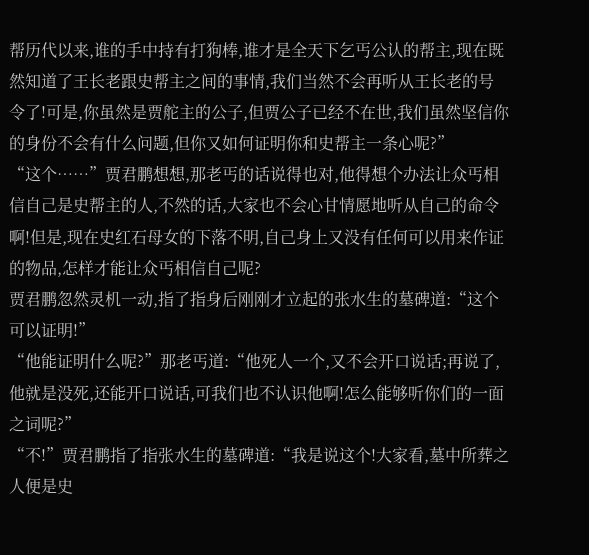帮历代以来,谁的手中持有打狗棒,谁才是全天下乞丐公认的帮主,现在既然知道了王长老跟史帮主之间的事情,我们当然不会再听从王长老的号令了!可是,你虽然是贾舵主的公子,但贾公子已经不在世,我们虽然坚信你的身份不会有什么问题,但你又如何证明你和史帮主一条心呢?”
“这个……”贾君鹏想想,那老丐的话说得也对,他得想个办法让众丐相信自己是史帮主的人,不然的话,大家也不会心甘情愿地听从自己的命令啊!但是,现在史红石母女的下落不明,自己身上又没有任何可以用来作证的物品,怎样才能让众丐相信自己呢?
贾君鹏忽然灵机一动,指了指身后刚刚才立起的张水生的墓碑道:“这个可以证明!”
“他能证明什么呢?”那老丐道:“他死人一个,又不会开口说话;再说了,他就是没死,还能开口说话,可我们也不认识他啊!怎么能够听你们的一面之词呢?”
“不!”贾君鹏指了指张水生的墓碑道:“我是说这个!大家看,墓中所葬之人便是史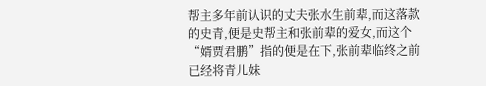帮主多年前认识的丈夫张水生前辈,而这落款的史青,便是史帮主和张前辈的爱女,而这个“婿贾君鹏”指的便是在下,张前辈临终之前已经将青儿妹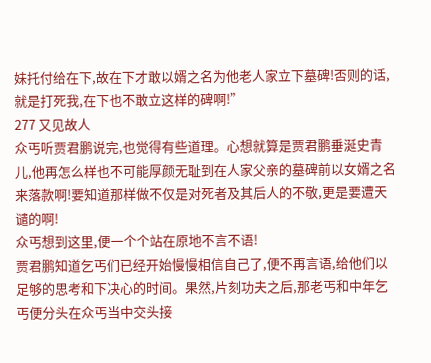妹托付给在下,故在下才敢以婿之名为他老人家立下墓碑!否则的话,就是打死我,在下也不敢立这样的碑啊!”
277 又见故人
众丐听贾君鹏说完,也觉得有些道理。心想就算是贾君鹏垂涎史青儿,他再怎么样也不可能厚颜无耻到在人家父亲的墓碑前以女婿之名来落款啊!要知道那样做不仅是对死者及其后人的不敬,更是要遭天谴的啊!
众丐想到这里,便一个个站在原地不言不语!
贾君鹏知道乞丐们已经开始慢慢相信自己了,便不再言语,给他们以足够的思考和下决心的时间。果然,片刻功夫之后,那老丐和中年乞丐便分头在众丐当中交头接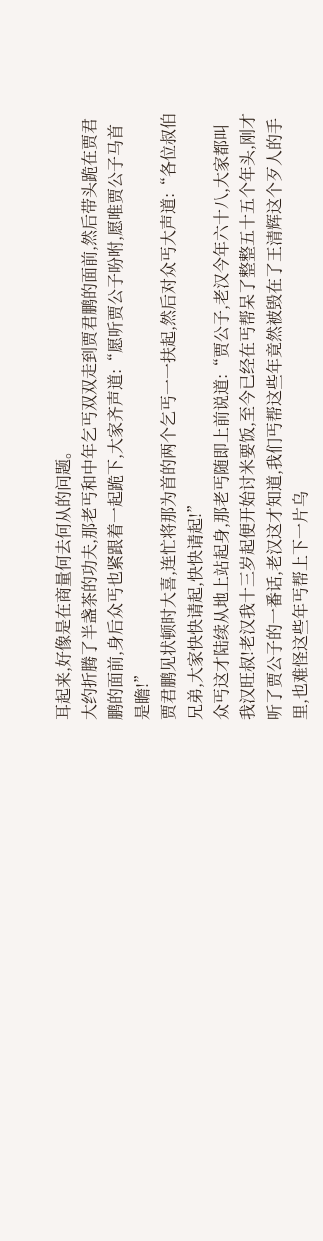耳起来,好像是在商量何去何从的问题。
大约折腾了半盏茶的功夫,那老丐和中年乞丐双双走到贾君鹏的面前,然后带头跪在贾君鹏的面前,身后众丐也紧跟着一起跪下,大家齐声道:“愿听贾公子吩咐,愿唯贾公子马首是瞻!”
贾君鹏见状顿时大喜,连忙将那为首的两个乞丐一一扶起,然后对众丐大声道:“各位叔伯兄弟,大家快快请起,快快请起!”
众丐这才陆续从地上站起身,那老丐随即上前说道:“贾公子,老汉今年六十八,大家都叫我汉旺叔!老汉我十三岁起便开始讨米要饭,至今已经在丐帮呆了整整五十五个年头,刚才听了贾公子的一番话,老汉这才知道,我们丐帮这些年竟然被毁在了王清辉这个歹人的手里,也难怪这些年丐帮上下一片乌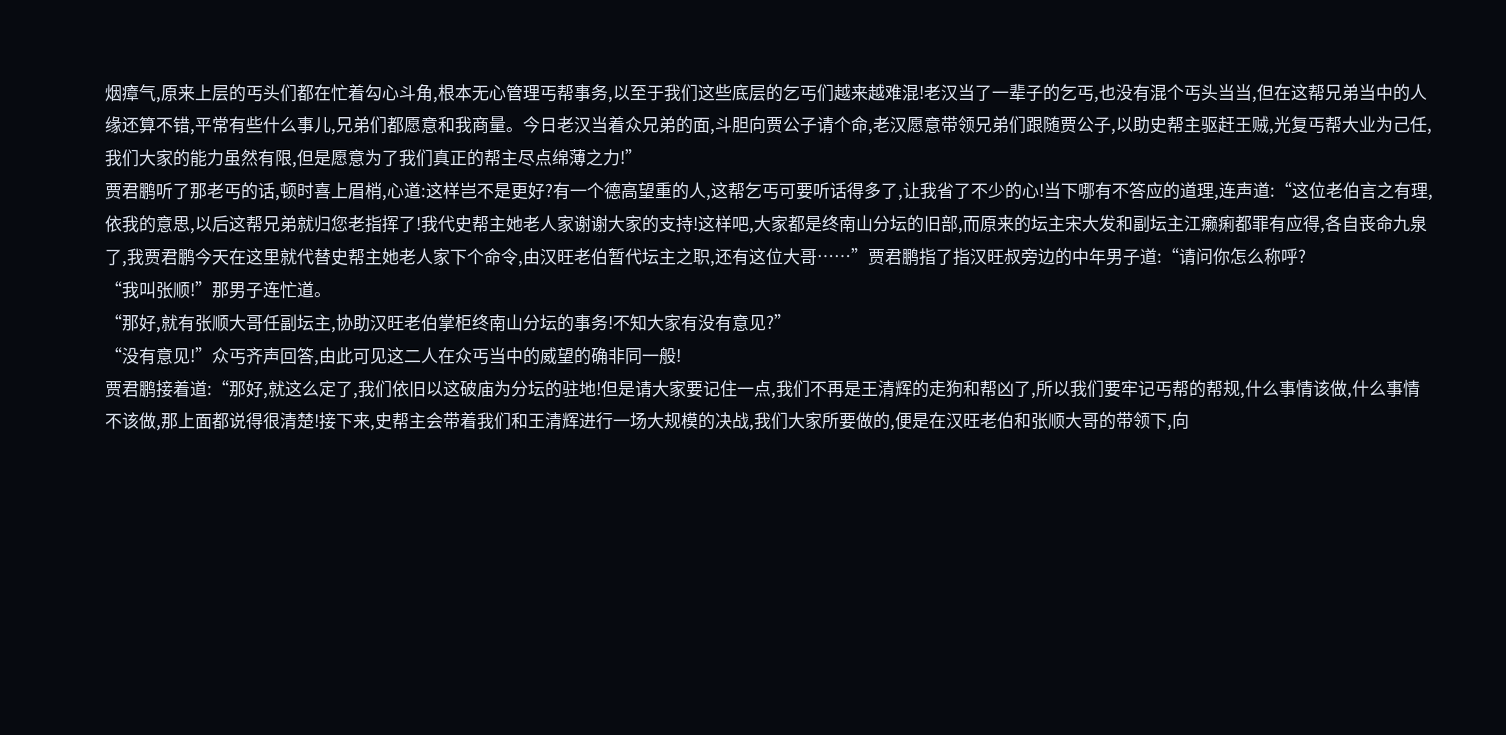烟瘴气,原来上层的丐头们都在忙着勾心斗角,根本无心管理丐帮事务,以至于我们这些底层的乞丐们越来越难混!老汉当了一辈子的乞丐,也没有混个丐头当当,但在这帮兄弟当中的人缘还算不错,平常有些什么事儿,兄弟们都愿意和我商量。今日老汉当着众兄弟的面,斗胆向贾公子请个命,老汉愿意带领兄弟们跟随贾公子,以助史帮主驱赶王贼,光复丐帮大业为己任,我们大家的能力虽然有限,但是愿意为了我们真正的帮主尽点绵薄之力!”
贾君鹏听了那老丐的话,顿时喜上眉梢,心道:这样岂不是更好?有一个德高望重的人,这帮乞丐可要听话得多了,让我省了不少的心!当下哪有不答应的道理,连声道:“这位老伯言之有理,依我的意思,以后这帮兄弟就归您老指挥了!我代史帮主她老人家谢谢大家的支持!这样吧,大家都是终南山分坛的旧部,而原来的坛主宋大发和副坛主江癞痢都罪有应得,各自丧命九泉了,我贾君鹏今天在这里就代替史帮主她老人家下个命令,由汉旺老伯暂代坛主之职,还有这位大哥……”贾君鹏指了指汉旺叔旁边的中年男子道:“请问你怎么称呼?
“我叫张顺!”那男子连忙道。
“那好,就有张顺大哥任副坛主,协助汉旺老伯掌柜终南山分坛的事务!不知大家有没有意见?”
“没有意见!”众丐齐声回答,由此可见这二人在众丐当中的威望的确非同一般!
贾君鹏接着道:“那好,就这么定了,我们依旧以这破庙为分坛的驻地!但是请大家要记住一点,我们不再是王清辉的走狗和帮凶了,所以我们要牢记丐帮的帮规,什么事情该做,什么事情不该做,那上面都说得很清楚!接下来,史帮主会带着我们和王清辉进行一场大规模的决战,我们大家所要做的,便是在汉旺老伯和张顺大哥的带领下,向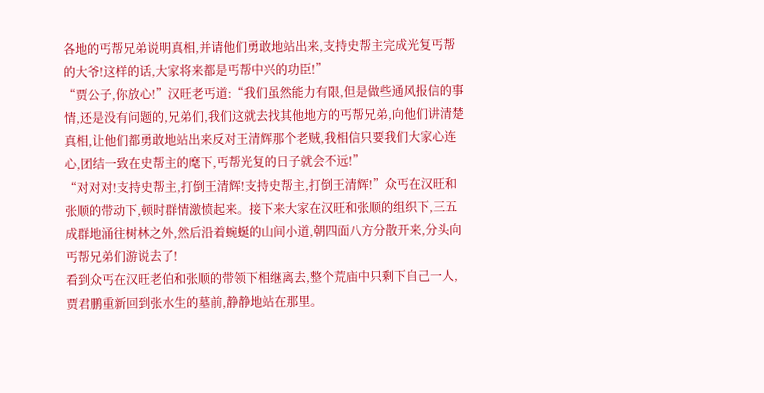各地的丐帮兄弟说明真相,并请他们勇敢地站出来,支持史帮主完成光复丐帮的大爷!这样的话,大家将来都是丐帮中兴的功臣!”
“贾公子,你放心!”汉旺老丐道:“我们虽然能力有限,但是做些通风报信的事情,还是没有问题的,兄弟们,我们这就去找其他地方的丐帮兄弟,向他们讲清楚真相,让他们都勇敢地站出来反对王清辉那个老贼,我相信只要我们大家心连心,团结一致在史帮主的麾下,丐帮光复的日子就会不远!”
“对对对!支持史帮主,打倒王清辉!支持史帮主,打倒王清辉!”众丐在汉旺和张顺的带动下,顿时群情激愤起来。接下来大家在汉旺和张顺的组织下,三五成群地涌往树林之外,然后沿着蜿蜒的山间小道,朝四面八方分散开来,分头向丐帮兄弟们游说去了!
看到众丐在汉旺老伯和张顺的带领下相继离去,整个荒庙中只剩下自己一人,贾君鹏重新回到张水生的墓前,静静地站在那里。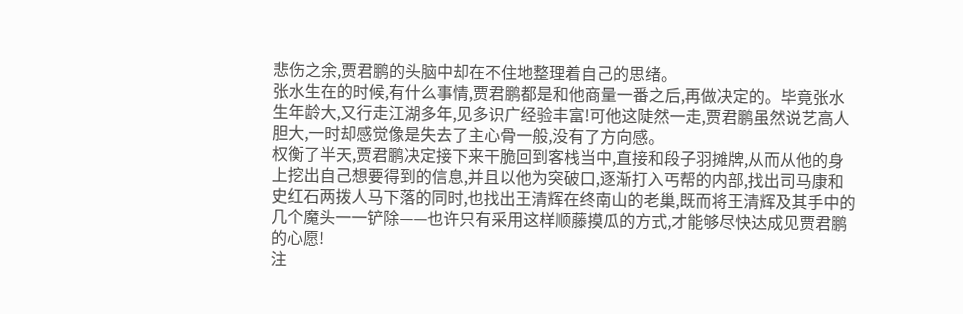悲伤之余,贾君鹏的头脑中却在不住地整理着自己的思绪。
张水生在的时候,有什么事情,贾君鹏都是和他商量一番之后,再做决定的。毕竟张水生年龄大,又行走江湖多年,见多识广经验丰富!可他这陡然一走,贾君鹏虽然说艺高人胆大,一时却感觉像是失去了主心骨一般,没有了方向感。
权衡了半天,贾君鹏决定接下来干脆回到客栈当中,直接和段子羽摊牌,从而从他的身上挖出自己想要得到的信息,并且以他为突破口,逐渐打入丐帮的内部,找出司马康和史红石两拨人马下落的同时,也找出王清辉在终南山的老巢,既而将王清辉及其手中的几个魔头一一铲除——也许只有采用这样顺藤摸瓜的方式,才能够尽快达成见贾君鹏的心愿!
注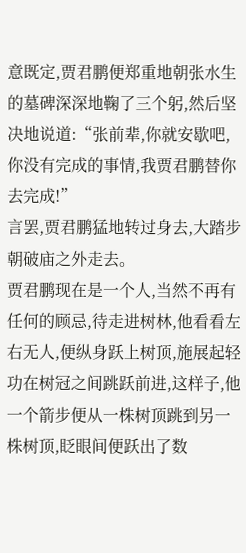意既定,贾君鹏便郑重地朝张水生的墓碑深深地鞠了三个躬,然后坚决地说道:“张前辈,你就安歇吧,你没有完成的事情,我贾君鹏替你去完成!”
言罢,贾君鹏猛地转过身去,大踏步朝破庙之外走去。
贾君鹏现在是一个人,当然不再有任何的顾忌,待走进树林,他看看左右无人,便纵身跃上树顶,施展起轻功在树冠之间跳跃前进,这样子,他一个箭步便从一株树顶跳到另一株树顶,眨眼间便跃出了数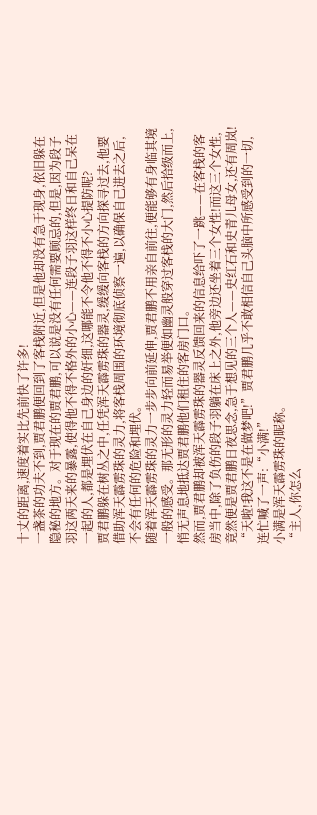十丈的距离,速度着实比先前快了许多!
一盏茶的功夫不到,贾君鹏便回到了客栈附近,但是他却没有急于现身,依旧躲在隐秘的地方。对于现在的贾君鹏,可以说是没有任何需要顾忌的,但是,因为段子羽这两天来的暴露,使得他不得不格外的小心——连段子羽这样终日和自己呆在一起的人,都是埋伏在自己身边的奸细,这哪能不令他不得不小心提防呢?
贾君鹏躲在树丛之中,任凭浑天霹雳珠的器灵,缓缓向客栈的方向探寻过去,他要借助浑天霹雳珠的灵力,将客栈周围的环境彻底侦察一遍,以确保自己进去之后,不会有任何的危险和埋伏。
随着浑天霹雳珠的灵力一步步向前延伸,贾君鹏不用亲自前往,便能够有身临其境一般的感受。那无形的灵力轻而易举便如幽灵般穿过客栈的大门,然后拾级而上,悄无声息地抵达贾君鹏他们租住的客房门口。
然而,贾君鹏却被浑天霹雳珠的器灵反馈回来的信息给吓了一跳——在客栈的客房当中,除了负伤的段子羽躺在床上之外,他旁边还坐着三个女性!而这三个女性,竟然便是贾君鹏日夜思念,急于想见的三个人——史红石和史青儿母女,还有周岚!
“天啦!我这不是在做梦吧!”贾君鹏几乎不敢相信自己头脑中所感受到的一切,连忙喊了一声:“小满!”
小满是浑天霹雳珠的昵称。
“主人,你怎么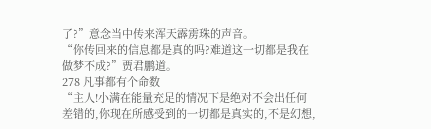了?”意念当中传来浑天霹雳珠的声音。
“你传回来的信息都是真的吗?难道这一切都是我在做梦不成?”贾君鹏道。
278 凡事都有个命数
“主人!小满在能量充足的情况下是绝对不会出任何差错的,你现在所感受到的一切都是真实的,不是幻想,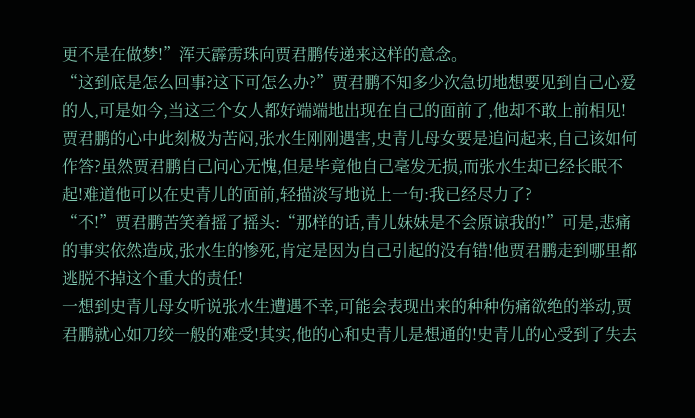更不是在做梦!”浑天霹雳珠向贾君鹏传递来这样的意念。
“这到底是怎么回事?这下可怎么办?”贾君鹏不知多少次急切地想要见到自己心爱的人,可是如今,当这三个女人都好端端地出现在自己的面前了,他却不敢上前相见!
贾君鹏的心中此刻极为苦闷,张水生刚刚遇害,史青儿母女要是追问起来,自己该如何作答?虽然贾君鹏自己问心无愧,但是毕竟他自己毫发无损,而张水生却已经长眠不起!难道他可以在史青儿的面前,轻描淡写地说上一句:我已经尽力了?
“不!”贾君鹏苦笑着摇了摇头:“那样的话,青儿妹妹是不会原谅我的!”可是,悲痛的事实依然造成,张水生的惨死,肯定是因为自己引起的没有错!他贾君鹏走到哪里都逃脱不掉这个重大的责任!
一想到史青儿母女听说张水生遭遇不幸,可能会表现出来的种种伤痛欲绝的举动,贾君鹏就心如刀绞一般的难受!其实,他的心和史青儿是想通的!史青儿的心受到了失去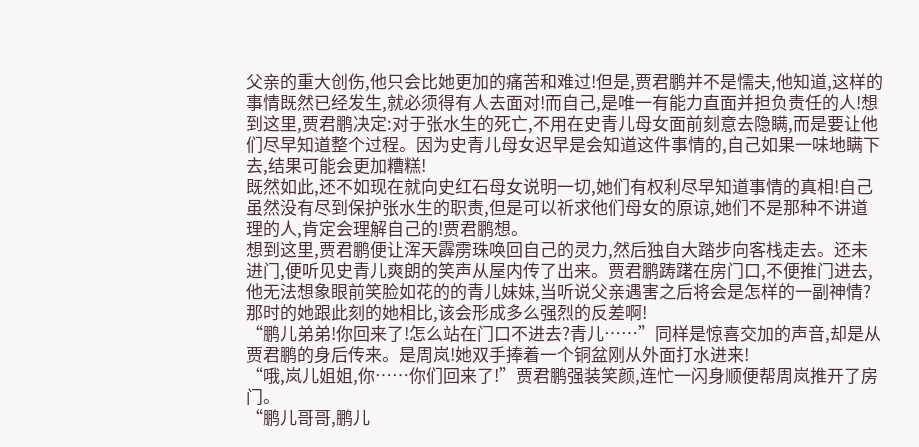父亲的重大创伤,他只会比她更加的痛苦和难过!但是,贾君鹏并不是懦夫,他知道,这样的事情既然已经发生,就必须得有人去面对!而自己,是唯一有能力直面并担负责任的人!想到这里,贾君鹏决定:对于张水生的死亡,不用在史青儿母女面前刻意去隐瞒,而是要让他们尽早知道整个过程。因为史青儿母女迟早是会知道这件事情的,自己如果一味地瞒下去,结果可能会更加糟糕!
既然如此,还不如现在就向史红石母女说明一切,她们有权利尽早知道事情的真相!自己虽然没有尽到保护张水生的职责,但是可以祈求他们母女的原谅,她们不是那种不讲道理的人,肯定会理解自己的!贾君鹏想。
想到这里,贾君鹏便让浑天霹雳珠唤回自己的灵力,然后独自大踏步向客栈走去。还未进门,便听见史青儿爽朗的笑声从屋内传了出来。贾君鹏踌躇在房门口,不便推门进去,他无法想象眼前笑脸如花的的青儿妹妹,当听说父亲遇害之后将会是怎样的一副神情?那时的她跟此刻的她相比,该会形成多么强烈的反差啊!
“鹏儿弟弟!你回来了!怎么站在门口不进去?青儿……”同样是惊喜交加的声音,却是从贾君鹏的身后传来。是周岚!她双手捧着一个铜盆刚从外面打水进来!
“哦,岚儿姐姐,你……你们回来了!”贾君鹏强装笑颜,连忙一闪身顺便帮周岚推开了房门。
“鹏儿哥哥,鹏儿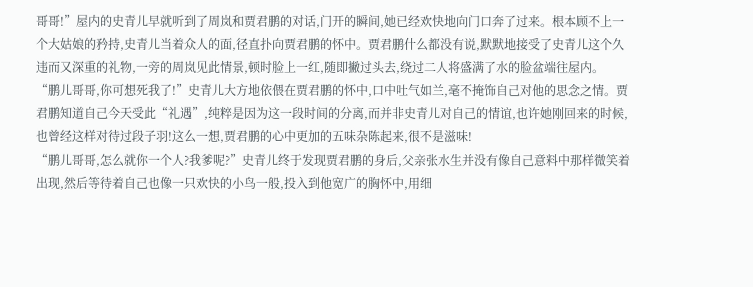哥哥!”屋内的史青儿早就听到了周岚和贾君鹏的对话,门开的瞬间,她已经欢快地向门口奔了过来。根本顾不上一个大姑娘的矜持,史青儿当着众人的面,径直扑向贾君鹏的怀中。贾君鹏什么都没有说,默默地接受了史青儿这个久违而又深重的礼物,一旁的周岚见此情景,顿时脸上一红,随即撇过头去,绕过二人将盛满了水的脸盆端往屋内。
“鹏儿哥哥,你可想死我了!”史青儿大方地依偎在贾君鹏的怀中,口中吐气如兰,毫不掩饰自己对他的思念之情。贾君鹏知道自己今天受此“礼遇”,纯粹是因为这一段时间的分离,而并非史青儿对自己的情谊,也许她刚回来的时候,也曾经这样对待过段子羽!这么一想,贾君鹏的心中更加的五味杂陈起来,很不是滋味!
“鹏儿哥哥,怎么就你一个人?我爹呢?”史青儿终于发现贾君鹏的身后,父亲张水生并没有像自己意料中那样微笑着出现,然后等待着自己也像一只欢快的小鸟一般,投入到他宽广的胸怀中,用细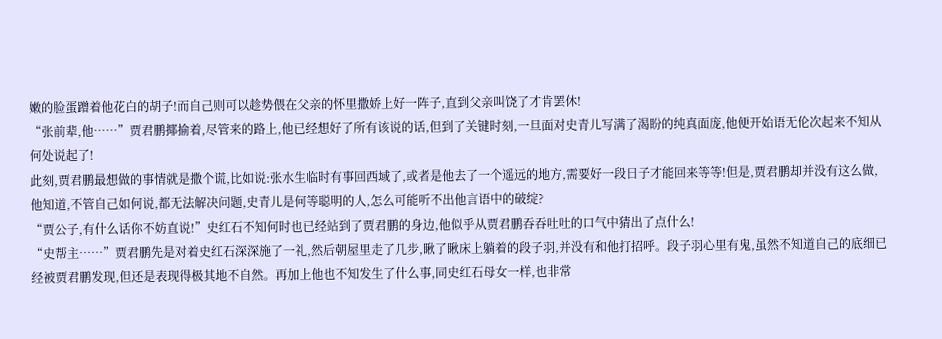嫩的脸蛋蹭着他花白的胡子!而自己则可以趁势偎在父亲的怀里撒娇上好一阵子,直到父亲叫饶了才肯罢休!
“张前辈,他……”贾君鹏揶揄着,尽管来的路上,他已经想好了所有该说的话,但到了关键时刻,一旦面对史青儿写满了渴盼的纯真面庞,他便开始语无伦次起来不知从何处说起了!
此刻,贾君鹏最想做的事情就是撒个谎,比如说:张水生临时有事回西域了,或者是他去了一个遥远的地方,需要好一段日子才能回来等等!但是,贾君鹏却并没有这么做,他知道,不管自己如何说,都无法解决问题,史青儿是何等聪明的人,怎么可能听不出他言语中的破绽?
“贾公子,有什么话你不妨直说!”史红石不知何时也已经站到了贾君鹏的身边,他似乎从贾君鹏吞吞吐吐的口气中猜出了点什么!
“史帮主……”贾君鹏先是对着史红石深深施了一礼,然后朝屋里走了几步,瞅了瞅床上躺着的段子羽,并没有和他打招呼。段子羽心里有鬼,虽然不知道自己的底细已经被贾君鹏发现,但还是表现得极其地不自然。再加上他也不知发生了什么事,同史红石母女一样,也非常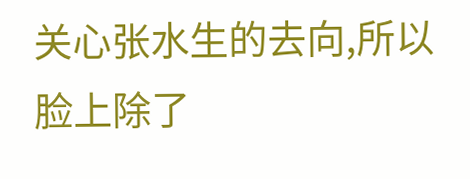关心张水生的去向,所以脸上除了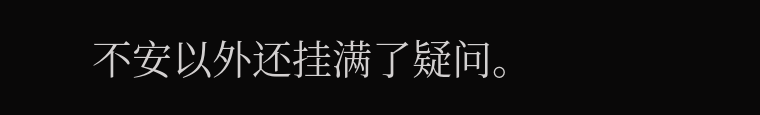不安以外还挂满了疑问。